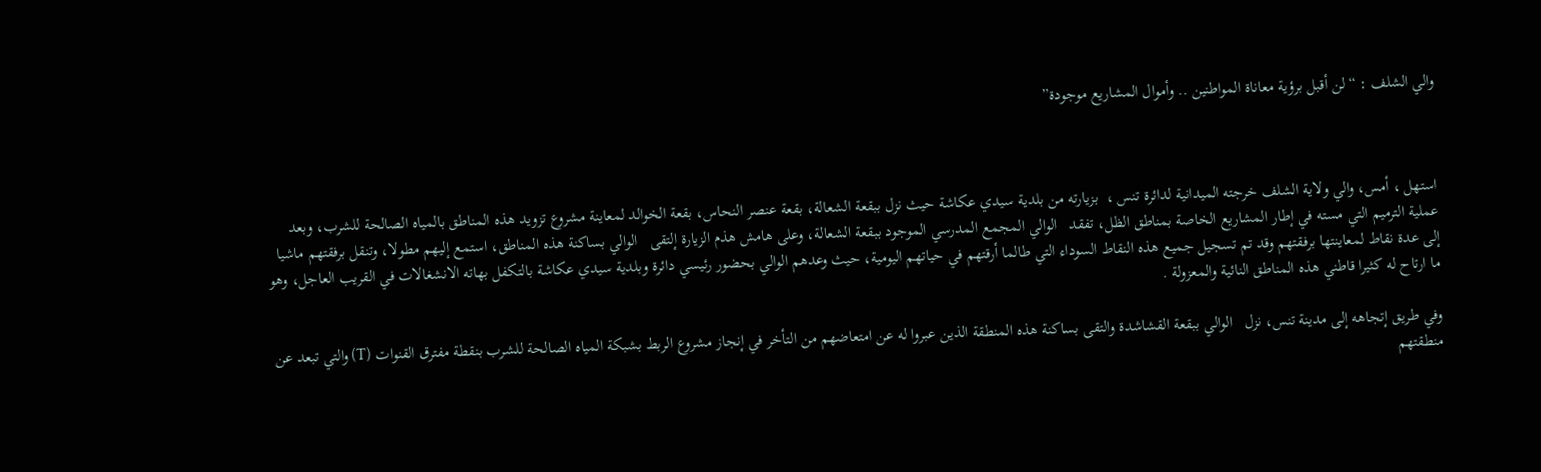والي الشلف : “لن أقبل برؤية معاناة المواطنين .. وأموال المشاريع موجودة”



استهل ، أمس، والي ولاية الشلف خرجته الميدانية لدائرة تنس ،  بزيارته من بلدية سيدي عكاشة حيث نزل ببقعة الشعالة، بقعة عنصر النحاس، بقعة الخوالد لمعاينة مشروع تزويد هذه المناطق بالمياه الصالحة للشرب، وبعد عملية الترميم التي مسته في إطار المشاريع الخاصة بمناطق الظل، تفقد   الوالي المجمع المدرسي الموجود ببقعة الشعالة، وعلى هامش هذم الزيارة إلتقى   الوالي بساكنة هذه المناطق، استمع إليهم مطولا، وتنقل برفقتهم ماشيا إلى عدة نقاط لمعاينتها برفقتهم وقد تم تسجيل جميع هذه النقاط السوداء التي طالما أرقتهم في حياتهم اليومية، حيث وعدهم الوالي بحضور رئيسي دائرة وبلدية سيدي عكاشة بالتكفل بهاته الانشغالات في القريب العاجل، وهو ما ارتاح له كثيرا قاطني هذه المناطق النائية والمعزولة .

وفي طريق إتجاهه إلى مدينة تنس، نزل   الوالي ببقعة القشاشدة والتقى بساكنة هذه المنطقة الذين عبروا له عن امتعاضهم من التأخر في إنجاز مشروع الربط بشبكة المياه الصالحة للشرب بنقطة مفترق القنوات (T) والتي تبعد عن منطقتهم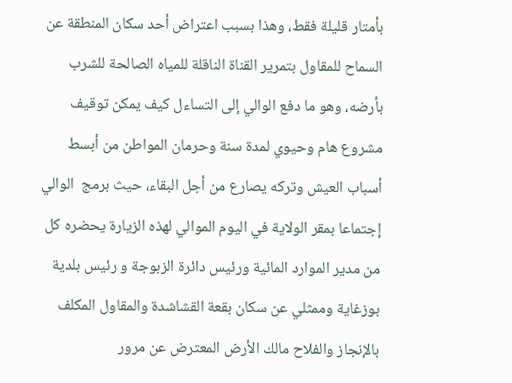بأمتار قليلة فقط، وهذا بسبب اعتراض أحد سكان المنطقة عن السماح للمقاول بتمرير القناة الناقلة للمياه الصالحة للشرب بأرضه، وهو ما دفع الوالي إلى التساءل كيف يمكن توقيف مشروع هام وحيوي لمدة سنة وحرمان المواطن من أبسط أسباب العيش وتركه يصارع من أجل البقاء، حيث برمج  الوالي إجتماعا بمقر الولاية في اليوم الموالي لهذه الزيارة يحضره كل من مدير الموارد المائية ورئيس دائرة الزبوجة و رئيس بلدية بوزغاية وممثلي عن سكان بقعة القشاشدة والمقاول المكلف بالإنجاز والفلاح مالك الأرض المعترض عن مرور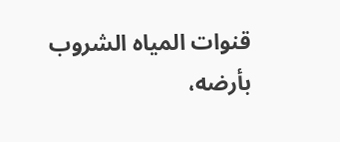قنوات المياه الشروب بأرضه،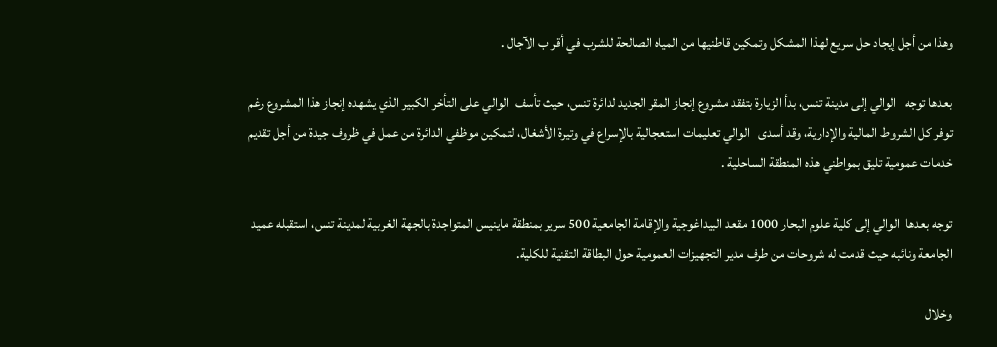وهذا من أجل إيجاد حل سريع لهذا المشكل وتمكين قاطنيها من المياه الصالحة للشرب في أقر ب الآجال .

بعدها توجه   الوالي إلى مدينة تنس، بدأ الزيارة بتفقد مشروع إنجاز المقر الجديد لدائرة تنس، حيث تأسف  الوالي على التأخر الكبير الذي يشهده إنجاز هذا المشروع رغم توفر كل الشروط المالية والإدارية، وقد أسدى   الوالي تعليمات استعجالية بالإسراع في وتيرة الأشغال، لتمكين موظفي الدائرة من عمل في ظروف جيدة من أجل تقديم خدمات عمومية تليق بمواطني هذه المنطقة الساحلية .

توجه بعدها  الوالي إلى كلية علوم البحار 1000 مقعد البيداغوجية والإقامة الجامعية 500 سرير بمنطقة ماينيس المتواجدة بالجهة الغربية لمدينة تنس، استقبله عميد الجامعة ونائبه حيث قدمت له شروحات من طرف مدير التجهيزات العمومية حول البطاقة التقنية للكلية.

وخلال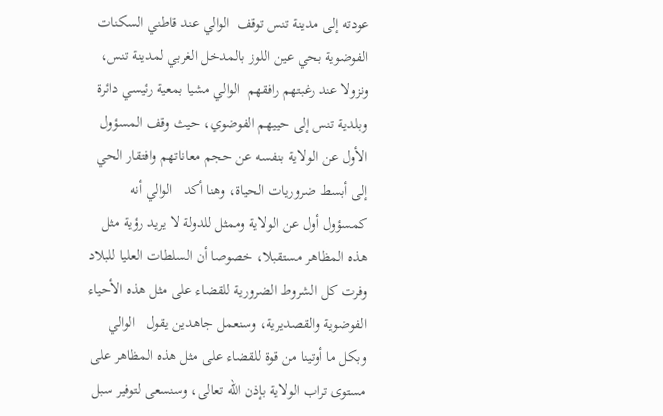عودته إلى مدينة تنس توقف  الوالي عند قاطني السكنات الفوضوية بحي عين اللوز بالمدخل الغربي لمدينة تنس، ونزولا عند رغبتهم رافقهم  الوالي مشيا بمعية رئيسي دائرة وبلدية تنس إلى حييهم الفوضوي، حيث وقف المسؤول الأول عن الولاية بنفسه عن حجم معاناتهم وافتقار الحي إلى أبسط ضروريات الحياة، وهنا أكد   الوالي أنه كمسؤول أول عن الولاية وممثل للدولة لا يريد رؤية مثل هذه المظاهر مستقبلا، خصوصا أن السلطات العليا للبلاد وفرت كل الشروط الضرورية للقضاء على مثل هذه الأحياء الفوضوية والقصديرية، وسنعمل جاهدين يقول   الوالي وبكل ما أوتينا من قوة للقضاء على مثل هذه المظاهر على مستوى تراب الولاية بإذن الله تعالى، وسنسعى لتوفير سبل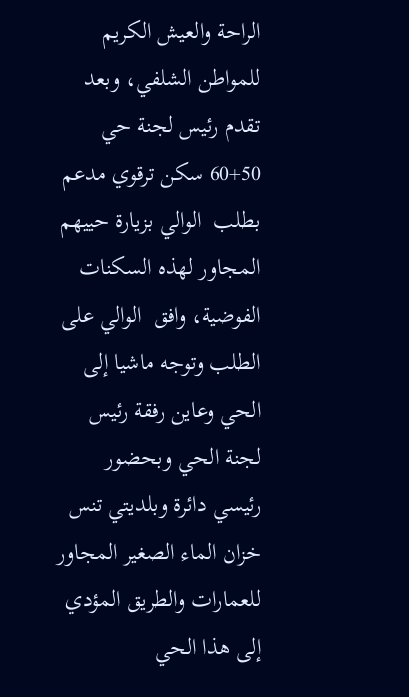الراحة والعيش الكريم للمواطن الشلفي، وبعد تقدم رئيس لجنة حي 50+60 سكن ترقوي مدعم بطلب  الوالي بزيارة حييهم المجاور لهذه السكنات الفوضية، وافق  الوالي على الطلب وتوجه ماشيا إلى الحي وعاين رفقة رئيس لجنة الحي وبحضور رئيسي دائرة وبلديتي تنس خزان الماء الصغير المجاور للعمارات والطريق المؤدي إلى هذا الحي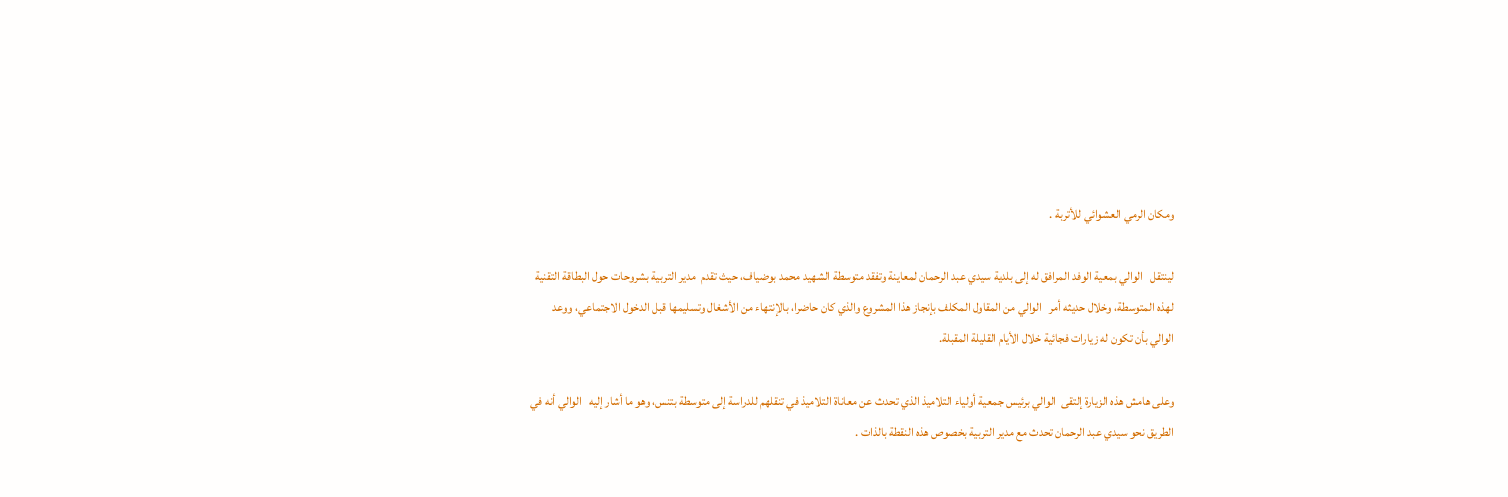ومكان الرمي العشوائي للأتربة .

لينتقل   الوالي بمعية الوفد المرافق له إلى بلدية سيدي عبد الرحمان لمعاينة وتفقد متوسطة الشهيد محمد بوضياف، حيث تقدم  مدير التربية بشروحات حول البطاقة التقنية لهذه المتوسطة، وخلال حديثه أمر   الوالي من المقاول المكلف بإنجاز هذا المشروع والذي كان حاضرا، بالإنتهاء من الأشغال وتسليمها قبل الدخول الاجتماعي، ووعد  الوالي بأن تكون له زيارات فجائية خلال الأيام القليلة المقبلة.

وعلى هامش هذه الزيارة إلتقى  الوالي برئيس جمعية أولياء التلاميذ الذي تحدث عن معاناة التلاميذ في تنقلهم للدراسة إلى متوسطة بتنس، وهو ما أشار إليه   الوالي أنه في الطريق نحو سيدي عبد الرحمان تحدث مع مدير التربية بخصوص هذه النقطة بالذات .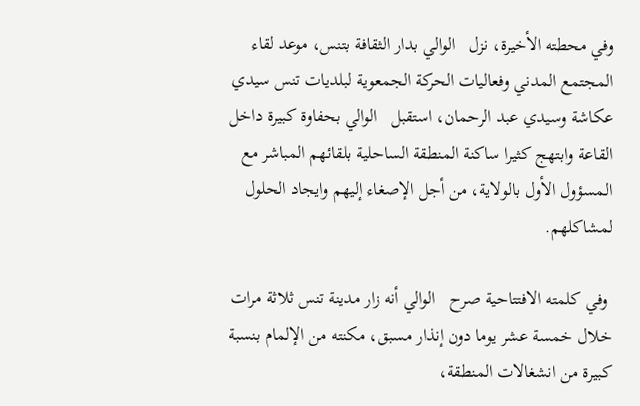وفي محطته الأخيرة، نزل   الوالي بدار الثقافة بتنس، موعد لقاء المجتمع المدني وفعاليات الحركة الجمعوية لبلديات تنس سيدي عكاشة وسيدي عبد الرحمان، استقبل   الوالي بحفاوة كبيرة داخل القاعة وابتهج كثيرا ساكنة المنطقة الساحلية بلقائهم المباشر مع المسؤول الأول بالولاية، من أجل الإصغاء إليهم وايجاد الحلول لمشاكلهم.

 وفي كلمته الافتتاحية صرح   الوالي أنه زار مدينة تنس ثلاثة مرات خلال خمسة عشر يوما دون إنذار مسبق، مكنته من الإلمام بنسبة كبيرة من انشغالات المنطقة،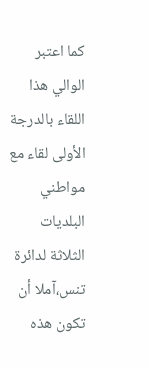كما اعتبر   الوالي هذا اللقاء بالدرجة الأولى لقاء مع مواطني البلديات الثلاثة لدائرة تنس،آملا أن تكون هذه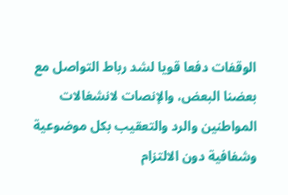الوقفات دفعا قويا لشد رباط التواصل مع بعضنا البعض، والإنصات لانشغالات المواطنين والرد والتعقيب بكل موضوعية وشفافية دون الالتزام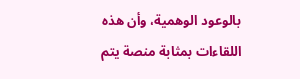بالوعود الوهمية، وأن هذه اللقاءات بمثابة منصة يتم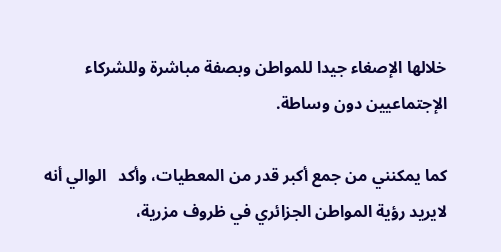خلالها الإصغاء جيدا للمواطن وبصفة مباشرة وللشركاء الإجتماعيين دون وساطة.

كما يمكنني من جمع أكبر قدر من المعطيات، وأكد   الوالي أنه لايريد رؤية المواطن الجزائري في ظروف مزرية،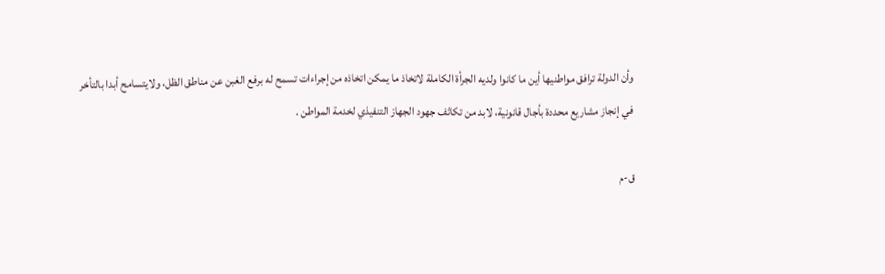وأن الدولة ترافق مواطنيها أين ما كانوا ولديه الجرأة الكاملة لاتخاذ ما يمكن اتخاذه من إجراءات تسمح له برفع الغبن عن مناطق الظل، ولايتسامح أبدا بالتأخر في إنجاز مشاريع محددة بأجال قانونية، لابد من تكاثف جهود الجهاز التنفيذي لخدمة المواطن .

ق-م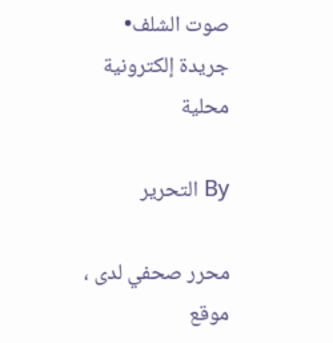صوت الشلف• جريدة إلكترونية محلية

By التحرير

محرر صحفي لدى ، موقع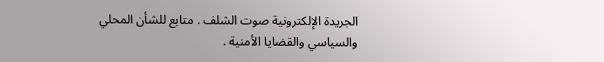الجريدة الإلكترونية صوت الشلف . متابع للشأن المحلي والسياسي والقضايا الأمنية .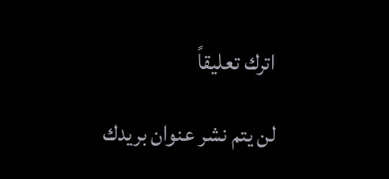اترك تعليقاً

لن يتم نشر عنوان بريدك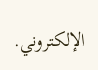الإلكتروني.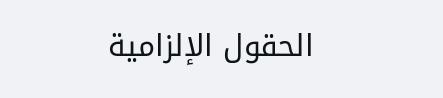الحقول الإلزامية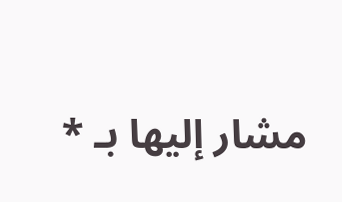مشار إليها بـ *